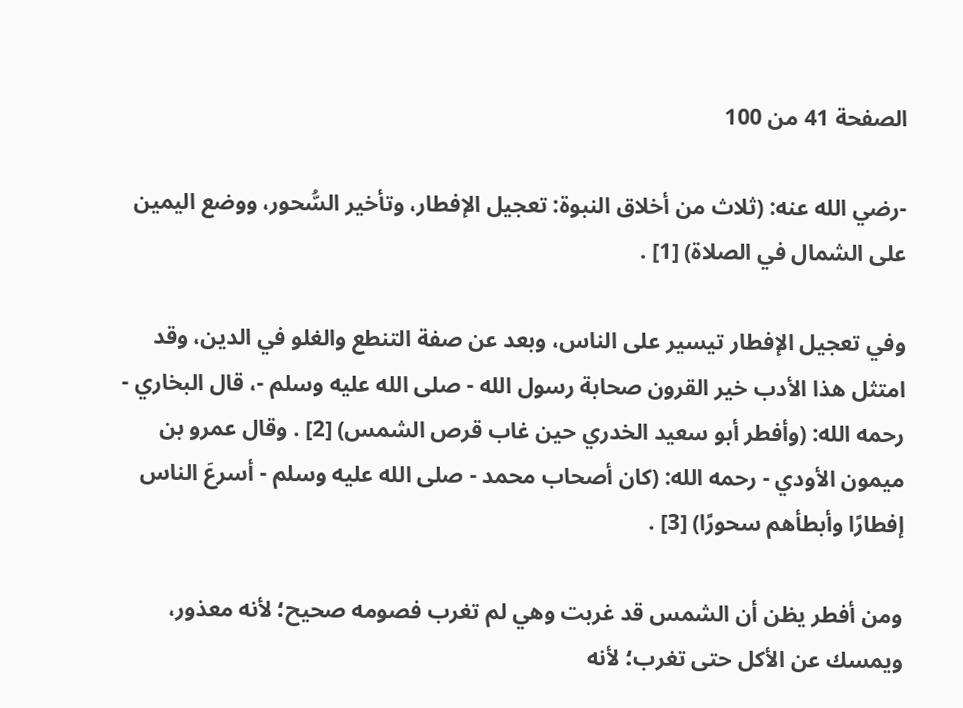الصفحة 41 من 100

-رضي الله عنه: (ثلاث من أخلاق النبوة: تعجيل الإفطار، وتأخير السُّحور، ووضع اليمين على الشمال في الصلاة) [1] .

وفي تعجيل الإفطار تيسير على الناس، وبعد عن صفة التنطع والغلو في الدين، وقد امتثل هذا الأدب خير القرون صحابة رسول الله - صلى الله عليه وسلم -، قال البخاري - رحمه الله: (وأفطر أبو سعيد الخدري حين غاب قرص الشمس) [2] . وقال عمرو بن ميمون الأودي - رحمه الله: (كان أصحاب محمد - صلى الله عليه وسلم - أسرعَ الناس إفطارًا وأبطأهم سحورًا) [3] .

ومن أفطر يظن أن الشمس قد غربت وهي لم تغرب فصومه صحيح؛ لأنه معذور، ويمسك عن الأكل حتى تغرب؛ لأنه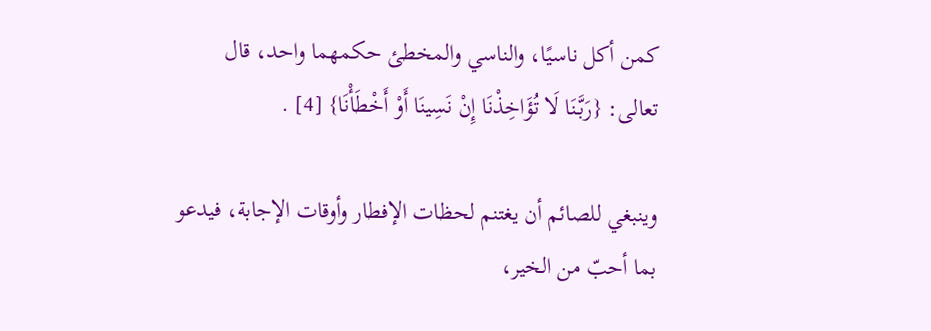كمن أكل ناسيًا، والناسي والمخطئ حكمهما واحد، قال تعالى: {رَبَّنَا لَا تُؤَاخِذْنَا إِنْ نَسِينَا أَوْ أَخْطَأْنَا} [4] .

وينبغي للصائم أن يغتنم لحظات الإفطار وأوقات الإجابة، فيدعو بما أحبّ من الخير،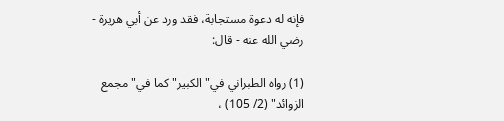فإنه له دعوة مستجابة، فقد ورد عن أبي هريرة - رضي الله عنه - قال:

(1) رواه الطبراني في"الكبير"كما في"مجمع الزوائد" (2/ 105) ،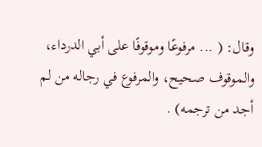وقال: ( ... مرفوعًا وموقوفًا على أبي الدرداء، والموقوف صحيح، والمرفوع في رجاله من لم أجد من ترجمه) .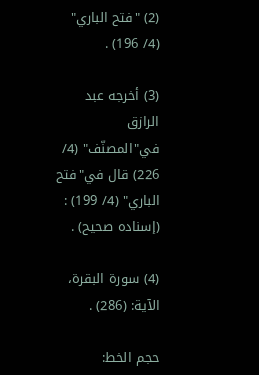(2) "فتح الباري" (4/ 196) .

(3) أخرجه عبد الرازق في"المصنّف" (4/ 226) قال في"فتح الباري" (4/ 199) : (إسناده صحيح) .

(4) سورة البقرة، الآية: (286) .

حجم الخط: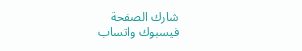شارك الصفحة
فيسبوك واتساب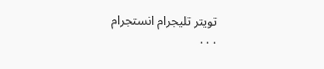تويتر تليجرام انستجرام
. . .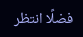فضلًا انتظر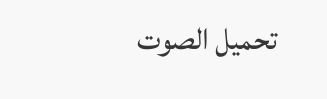تحميل الصوت